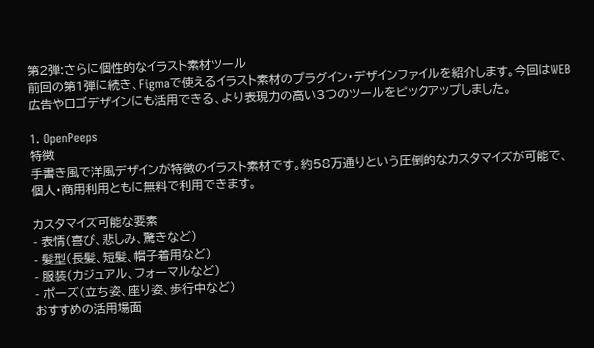第2弾:さらに個性的なイラスト素材ツール
前回の第1弾に続き、Figmaで使えるイラスト素材のプラグイン・デザインファイルを紹介します。今回はWEB広告やロゴデザインにも活用できる、より表現力の高い3つのツールをピックアップしました。

1. OpenPeeps
特徴
手書き風で洋風デザインが特徴のイラスト素材です。約58万通りという圧倒的なカスタマイズが可能で、個人・商用利用ともに無料で利用できます。

カスタマイズ可能な要素
- 表情(喜び、悲しみ、驚きなど)
- 髪型(長髪、短髪、帽子着用など)
- 服装(カジュアル、フォーマルなど)
- ポーズ(立ち姿、座り姿、歩行中など)
おすすめの活用場面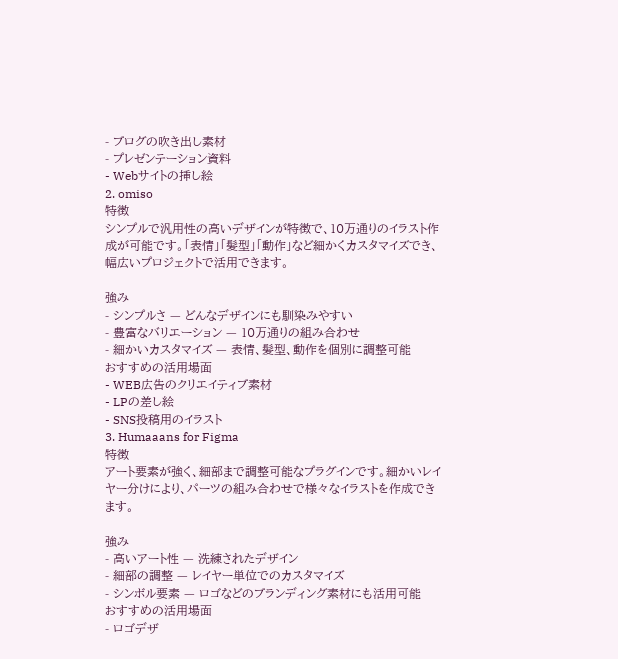- ブログの吹き出し素材
- プレゼンテーション資料
- Webサイトの挿し絵
2. omiso
特徴
シンプルで汎用性の高いデザインが特徴で、10万通りのイラスト作成が可能です。「表情」「髪型」「動作」など細かくカスタマイズでき、幅広いプロジェクトで活用できます。

強み
- シンプルさ — どんなデザインにも馴染みやすい
- 豊富なバリエーション — 10万通りの組み合わせ
- 細かいカスタマイズ — 表情、髪型、動作を個別に調整可能
おすすめの活用場面
- WEB広告のクリエイティブ素材
- LPの差し絵
- SNS投稿用のイラスト
3. Humaaans for Figma
特徴
アート要素が強く、細部まで調整可能なプラグインです。細かいレイヤー分けにより、パーツの組み合わせで様々なイラストを作成できます。

強み
- 高いアート性 — 洗練されたデザイン
- 細部の調整 — レイヤー単位でのカスタマイズ
- シンボル要素 — ロゴなどのブランディング素材にも活用可能
おすすめの活用場面
- ロゴデザ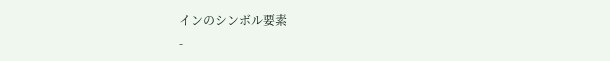インのシンボル要素
-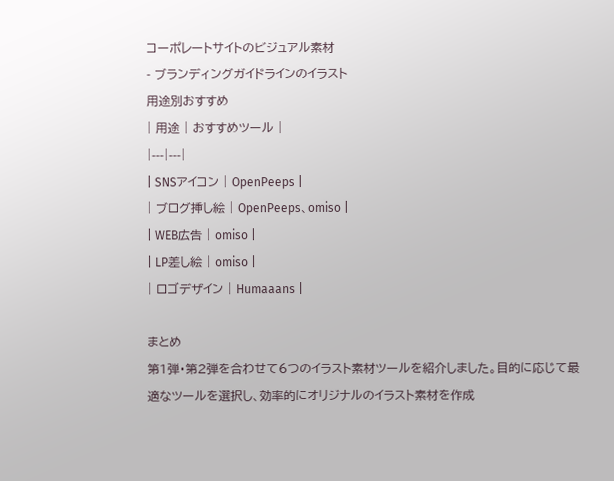コーポレートサイトのビジュアル素材
- ブランディングガイドラインのイラスト
用途別おすすめ
| 用途 | おすすめツール |
|---|---|
| SNSアイコン | OpenPeeps |
| ブログ挿し絵 | OpenPeeps、omiso |
| WEB広告 | omiso |
| LP差し絵 | omiso |
| ロゴデザイン | Humaaans |

まとめ
第1弾・第2弾を合わせて6つのイラスト素材ツールを紹介しました。目的に応じて最適なツールを選択し、効率的にオリジナルのイラスト素材を作成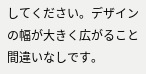してください。デザインの幅が大きく広がること間違いなしです。